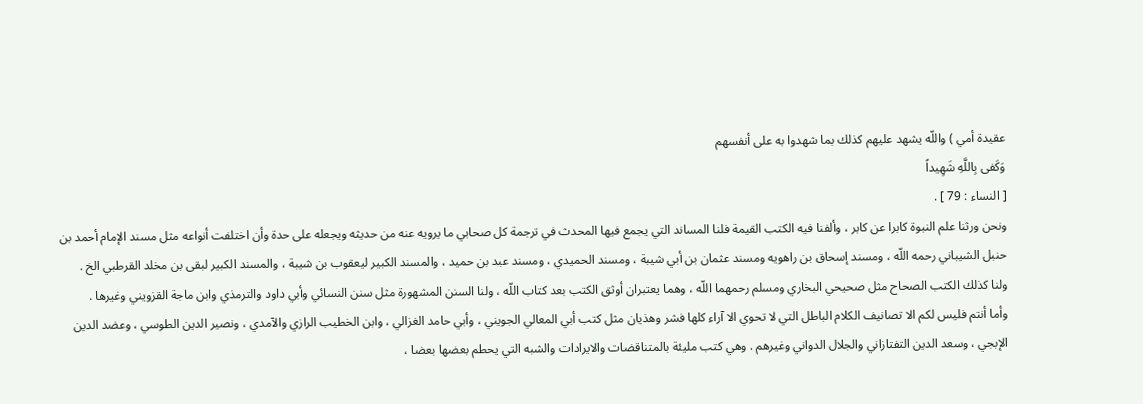عقيدة أمي ) واللّه يشهد عليهم كذلك بما شهدوا به على أنفسهم
وَكَفى بِاللَّهِ شَهِيداً
[ النساء : 79 ] .
ونحن ورثنا علم النبوة كابرا عن كابر ، وألفنا فيه الكتب القيمة فلنا المساند التي يجمع فيها المحدث في ترجمة كل صحابي ما يرويه عنه من حديثه ويجعله على حدة وأن اختلفت أنواعه مثل مسند الإمام أحمد بن حنبل الشيباني رحمه اللّه ، ومسند إسحاق بن راهويه ومسند عثمان بن أبي شيبة ، ومسند الحميدي ، ومسند عبد بن حميد ، والمسند الكبير ليعقوب بن شيبة ، والمسند الكبير لبقى بن مخلد القرطبي الخ .
ولنا كذلك الكتب الصحاح مثل صحيحي البخاري ومسلم رحمهما اللّه ، وهما يعتبران أوثق الكتب بعد كتاب اللّه ، ولنا السنن المشهورة مثل سنن النسائي وأبي داود والترمذي وابن ماجة القزويني وغيرها .
وأما أنتم فليس لكم الا تصانيف الكلام الباطل التي لا تحوي الا آراء كلها فشر وهذيان مثل كتب أبي المعالي الجويني ، وأبي حامد الغزالي ، وابن الخطيب الرازي والآمدي ، ونصير الدين الطوسي ، وعضد الدين الإبجي ، وسعد الدين التفتازاني والجلال الدواني وغيرهم . وهي كتب مليئة بالمتناقضات والايرادات والشبه التي يحطم بعضها بعضا ،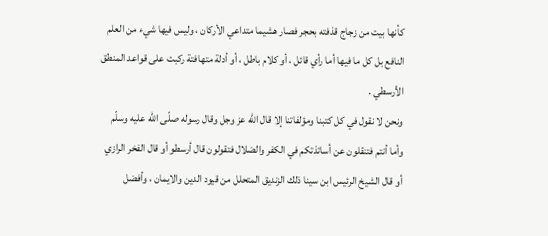كأنها بيت من زجاج قذفته بحجر فصار هشيما متداعي الأركان ، وليس فيها شيء من العلم النافع بل كل ما فيها أما رأي قائل ، أو كلام باطل ، أو أدلة متهافتة ركبت على قواعد المنطق الأرسطي .
ونحن لا نقول في كل كتبنا ومؤلفاتنا إلا قال اللّه عز وجل وقال رسوله صلّى اللّه عليه وسلّم وأما أنتم فتنقلون عن أساتذتكم في الكفر والضلال فتقولون قال أرسطو أو قال الفخر الرازي أو قال الشيخ الرئيس ابن سينا ذلك الزنديق المتحلل من قيود الدين والايمان ، وأفضل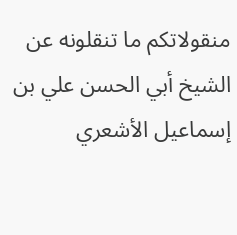منقولاتكم ما تنقلونه عن الشيخ أبي الحسن علي بن إسماعيل الأشعري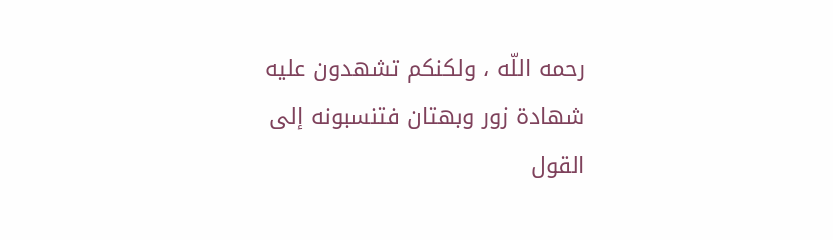رحمه اللّه ، ولكنكم تشهدون عليه شهادة زور وبهتان فتنسبونه إلى القول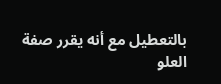بالتعطيل مع أنه يقرر صفة العلو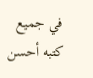في جميع كتبه أحسن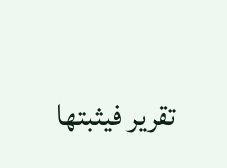تقرير فيثبتها